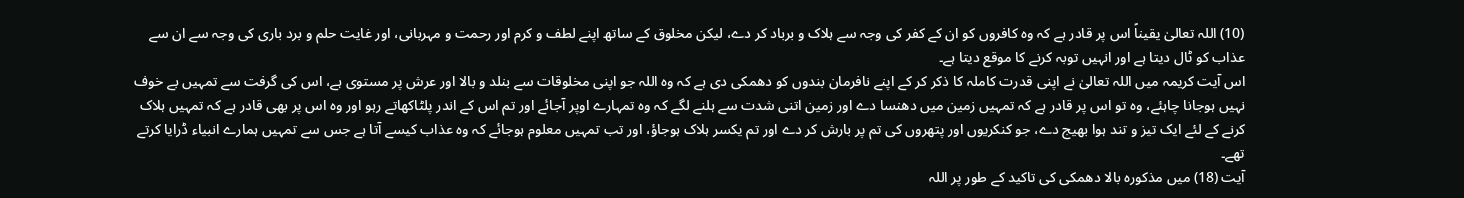(10) اللہ تعالیٰ یقیناً اس پر قادر ہے کہ وہ کافروں کو ان کے کفر کی وجہ سے ہلاک و برباد کر دے، لیکن مخلوق کے ساتھ اپنے لطف و کرم اور رحمت و مہربانی، اور غایت حلم و برد باری کی وجہ سے ان سے عذاب کو ٹال دیتا ہے اور انہیں توبہ کرنے کا موقع دیتا ہے۔
اس آیت کریمہ میں اللہ تعالیٰ نے اپنی قدرت کاملہ کا ذکر کر کے اپنے نافرمان بندوں کو دھمکی دی ہے کہ وہ اللہ جو اپنی مخلوقات سے بنلد و بالا اور عرش پر مستوی ہے، اس کی گرفت سے تمہیں بے خوف نہیں ہوجانا چاہئے، وہ تو اس پر قادر ہے کہ تمہیں زمین میں دھنسا دے اور زمین اتنی شدت سے ہلنے لگے کہ وہ تمہارے اوپر آجائے اور تم اس کے اندر پلٹاکھاتے رہو اور وہ اس پر بھی قادر ہے کہ تمہیں ہلاک کرنے کے لئے ایک تیز و تند ہوا بھیج دے، جو کنکریوں اور پتھروں کی تم پر بارش کر دے اور تم یکسر ہلاک ہوجاؤ، اور تب تمہیں معلوم ہوجائے کہ وہ عذاب کیسے آتا ہے جس سے تمہیں ہمارے انبیاء ڈرایا کرتے تھے۔
آیت (18) میں مذکورہ بالا دھمکی کی تاکید کے طور پر اللہ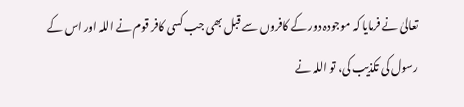تعالیٰ نے فرمایا کہ موجودہ دور کے کافروں سے قبل بھی جب کسی کافر قوم نے اللہ اور اس کے رسول کی تکذیب کی، تو اللہ نے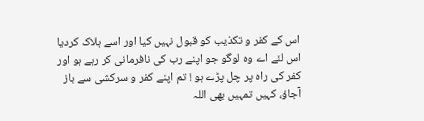اس کے کفر و تکذیب کو قبول نہیں کیا اور اسے ہلاک کردیا اس لئے اے وہ لوگو جو اپنے رب کی نافرمانی کر رہے ہو اور کفر کی راہ پر چل پڑے ہو ! تم اپنے کفر و سرکشی سے باز آجاؤ، کہیں تمہیں بھی اللہ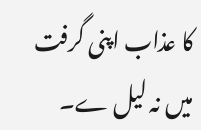کا عذاب اپنی گرفت میں نہ لیل ے۔